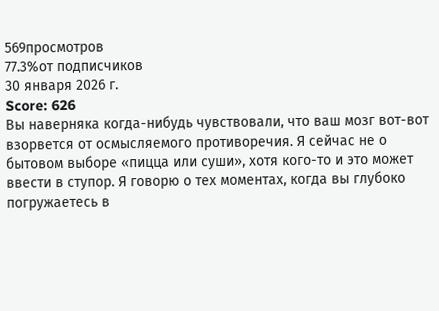569просмотров
77.3%от подписчиков
30 января 2026 г.
Score: 626
Вы наверняка когда-нибудь чувствовали, что ваш мозг вот-вот взорвется от осмысляемого противоречия. Я сейчас не о бытовом выборе «пицца или суши», хотя кого-то и это может ввести в ступор. Я говорю о тех моментах, когда вы глубоко погружаетесь в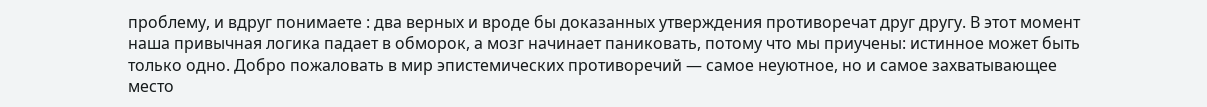проблему, и вдруг понимаете : два верных и вроде бы доказанных утверждения противоречат друг другу. В этот момент наша привычная логика падает в обморок, а мозг начинает паниковать, потому что мы приучены: истинное может быть только одно. Добро пожаловать в мир эпистемических противоречий — самое неуютное, но и самое захватывающее место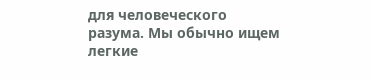для человеческого разума. Мы обычно ищем легкие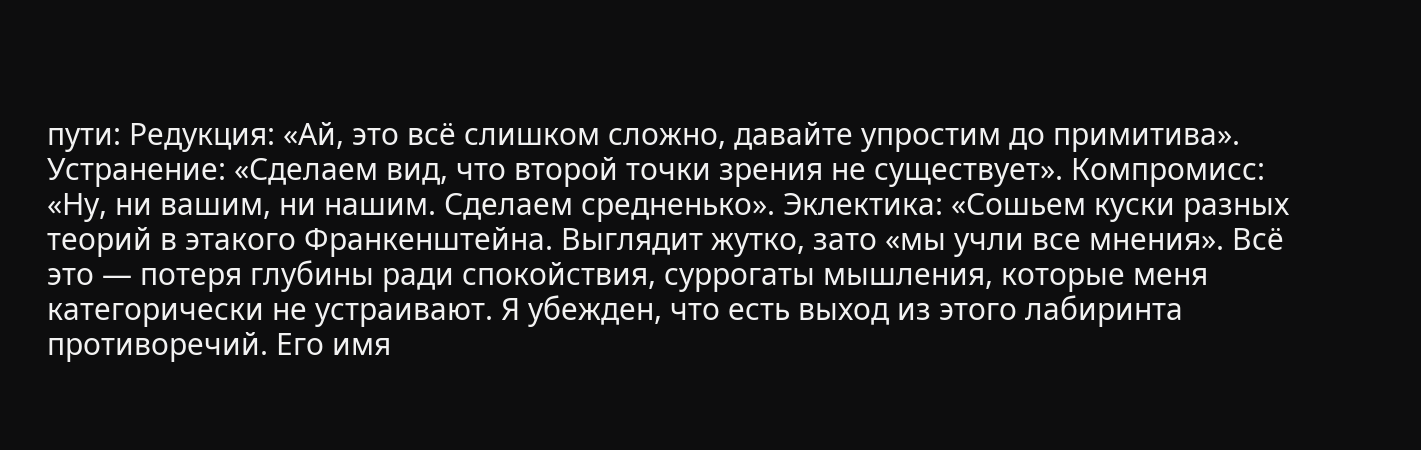пути: Редукция: «Ай, это всё слишком сложно, давайте упростим до примитива». Устранение: «Сделаем вид, что второй точки зрения не существует». Компромисс: «Ну, ни вашим, ни нашим. Сделаем средненько». Эклектика: «Сошьем куски разных теорий в этакого Франкенштейна. Выглядит жутко, зато «мы учли все мнения». Всё это — потеря глубины ради спокойствия, суррогаты мышления, которые меня категорически не устраивают. Я убежден, что есть выход из этого лабиринта противоречий. Его имя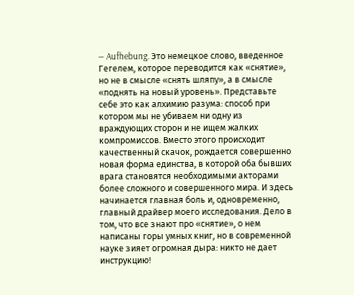— Aufhebung. Это немецкое слово, введенное Гегелем, которое переводится как «снятие», но не в смысле «снять шляпу», а в смысле «поднять на новый уровень». Представьте себе это как алхимию разума: способ при котором мы не убиваем ни одну из враждующих сторон и не ищем жалких компромиссов. Вместо этого происходит качественный скачок, рождается совершенно новая форма единства, в которой оба бывших врага становятся необходимыми акторами более сложного и совершенного мира. И здесь начинается главная боль и, одновременно, главный драйвер моего исследования. Дело в том, что все знают про «снятие», о нем написаны горы умных книг, но в современной науке зияет огромная дыра: никто не дает инструкцию!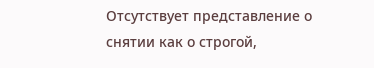Отсутствует представление о снятии как о строгой,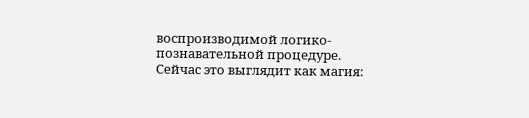воспроизводимой логико-познавательной процедуре. Сейчас это выглядит как магия: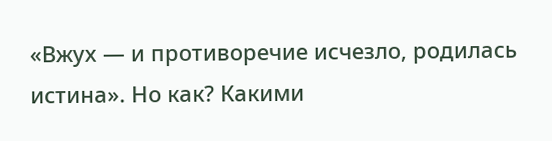«Вжух — и противоречие исчезло, родилась истина». Но как? Какими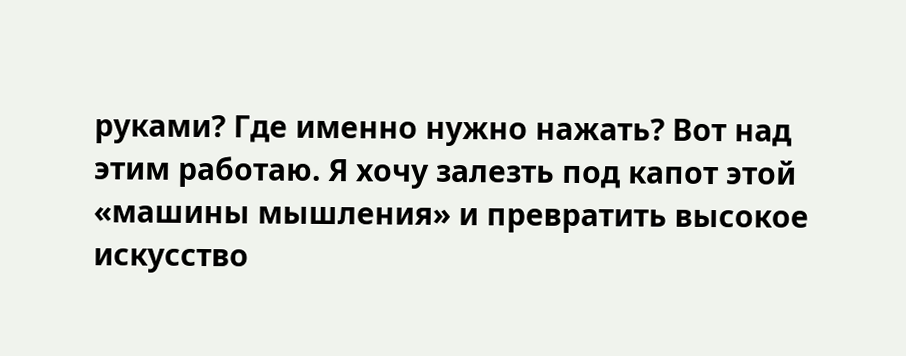руками? Где именно нужно нажать? Вот над этим работаю. Я хочу залезть под капот этой «машины мышления» и превратить высокое искусство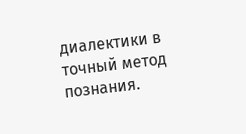диалектики в точный метод познания.